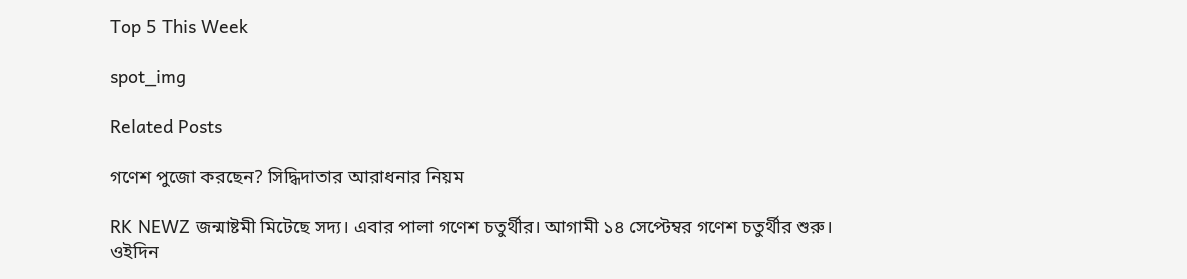Top 5 This Week

spot_img

Related Posts

গণেশ পুজো করছেন? সিদ্ধিদাতার আরাধনার নিয়ম

RK NEWZ জন্মাষ্টমী মিটেছে সদ্য। এবার পালা গণেশ চতুর্থীর। আগামী ১৪ সেপ্টেম্বর গণেশ চতুর্থীর শুরু। ওইদিন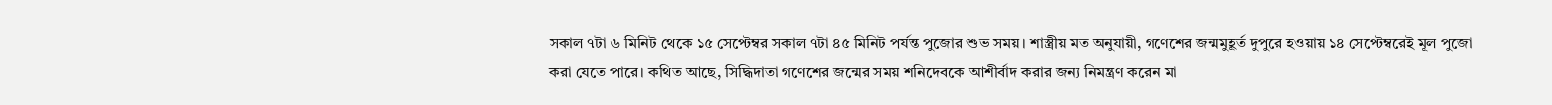সকাল ৭টা ৬ মিনিট থেকে ১৫ সেপ্টেম্বর সকাল ৭টা ৪৫ মিনিট পর্যন্ত পুজোর শুভ সময়। শাস্ত্রীয় মত অনুযায়ী, গণেশের জন্মমুহূর্ত দুপুরে হওয়ায় ১৪ সেপ্টেম্বরেই মূল পুজো করা যেতে পারে। কথিত আছে, সিদ্ধিদাতা গণেশের জন্মের সময় শনিদেবকে আশীর্বাদ করার জন্য নিমন্ত্রণ করেন মা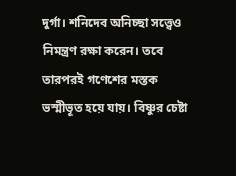দুর্গা। শনিদেব অনিচ্ছা সত্ত্বেও নিমন্ত্রণ রক্ষা করেন। তবে তারপরই গণেশের মস্তক ভস্মীভূত হয়ে যায়। বিষ্ণুর চেষ্টা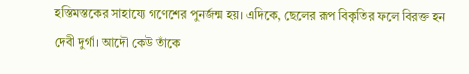হস্তিমস্তকের সাহায্যে গণেশের পুনর্জন্ম হয়। এদিকে, ছেলের রূপ বিকৃতির ফলে বিরক্ত হন দেবী দুর্গা। আদৌ কেউ তাঁকে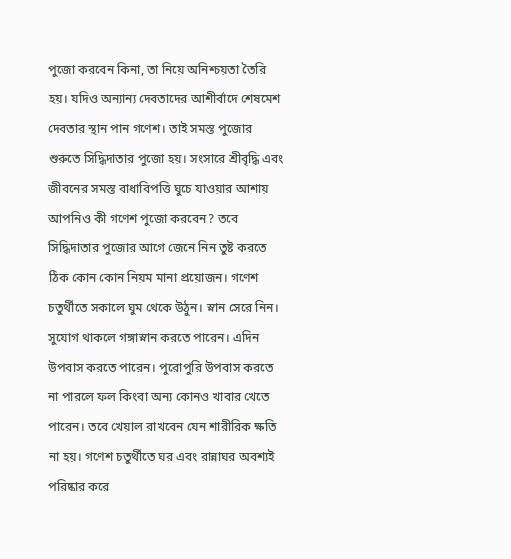পুজো করবেন কিনা, তা নিয়ে অনিশ্চয়তা তৈরি হয়। যদিও অন্যান্য দেবতাদের আশীর্বাদে শেষমেশ দেবতার স্থান পান গণেশ। তাই সমস্ত পুজোর শুরুতে সিদ্ধিদাতার পুজো হয়। সংসারে শ্রীবৃদ্ধি এবং জীবনের সমস্ত বাধাবিপত্তি ঘুচে যাওয়ার আশায় আপনিও কী গণেশ পুজো করবেন? তবে সিদ্ধিদাতার পুজোর আগে জেনে নিন তুষ্ট করতে ঠিক কোন কোন নিয়ম মানা প্রয়োজন। গণেশ চতুর্থীতে সকালে ঘুম থেকে উঠুন। স্নান সেরে নিন। সুযোগ থাকলে গঙ্গাস্নান করতে পারেন। এদিন উপবাস করতে পারেন। পুরোপুরি উপবাস করতে না পারলে ফল কিংবা অন্য কোনও খাবার খেতে পারেন। তবে খেয়াল রাখবেন যেন শারীরিক ক্ষতি না হয়। গণেশ চতুর্থীতে ঘর এবং রান্নাঘর অবশ্যই পরিষ্কার করে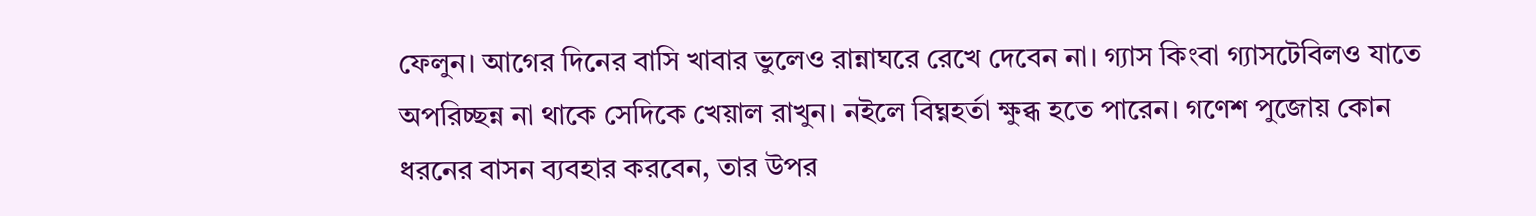ফেলুন। আগের দিনের বাসি খাবার ভুলেও রান্নাঘরে রেখে দেবেন না। গ্যাস কিংবা গ্যাসটেবিলও যাতে অপরিচ্ছন্ন না থাকে সেদিকে খেয়াল রাখুন। নইলে বিঘ্নহর্তা ক্ষুব্ধ হতে পারেন। গণেশ পুজোয় কোন ধরনের বাসন ব্যবহার করবেন, তার উপর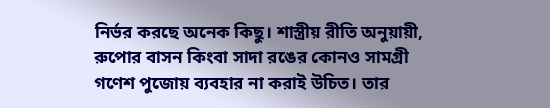নির্ভর করছে অনেক কিছু। শাস্ত্রীয় রীতি অনুয়ায়ী, রুপোর বাসন কিংবা সাদা রঙের কোনও সামগ্রী গণেশ পুজোয় ব্যবহার না করাই উচিত। তার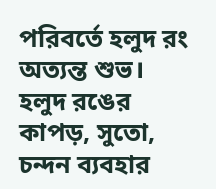পরিবর্তে হলুদ রং অত্যন্ত শুভ। হলুদ রঙের কাপড়, সুতো, চন্দন ব্যবহার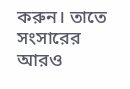করুন। তাতে সংসারের আরও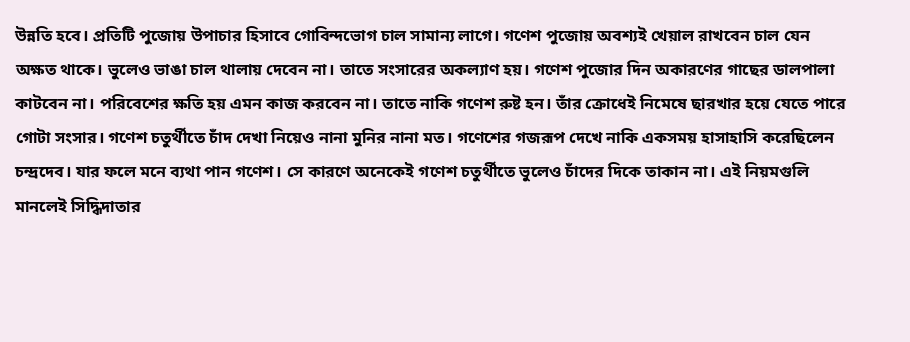উন্নতি হবে। প্রতিটি পুজোয় উপাচার হিসাবে গোবিন্দভোগ চাল সামান্য লাগে। গণেশ পুজোয় অবশ্যই খেয়াল রাখবেন চাল যেন অক্ষত থাকে। ভুলেও ভাঙা চাল থালায় দেবেন না। তাতে সংসারের অকল্যাণ হয়। গণেশ পুজোর দিন অকারণের গাছের ডালপালা কাটবেন না। পরিবেশের ক্ষতি হয় এমন কাজ করবেন না। তাতে নাকি গণেশ রুষ্ট হন। তাঁর ক্রোধেই নিমেষে ছারখার হয়ে যেতে পারে গোটা সংসার। গণেশ চতুর্থীতে চাঁদ দেখা নিয়েও নানা মুনির নানা মত। গণেশের গজরূপ দেখে নাকি একসময় হাসাহাসি করেছিলেন চন্দ্রদেব। যার ফলে মনে ব্যথা পান গণেশ। সে কারণে অনেকেই গণেশ চতুর্থীতে ভুলেও চাঁদের দিকে তাকান না। এই নিয়মগুলি মানলেই সিদ্ধিদাতার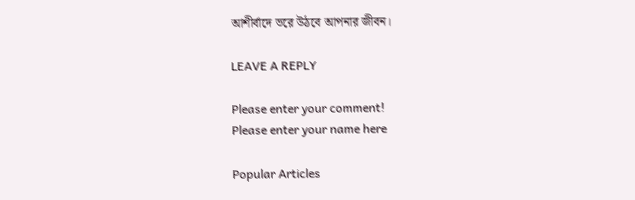আশীর্বাদে ভরে উঠবে আপনার জীবন।

LEAVE A REPLY

Please enter your comment!
Please enter your name here

Popular Articles